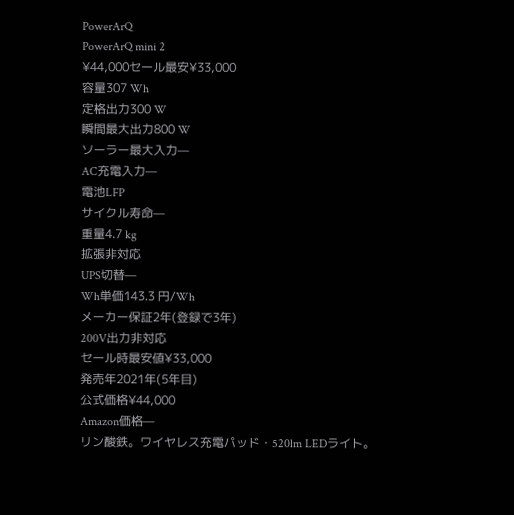PowerArQ
PowerArQ mini 2
¥44,000セール最安¥33,000
容量307 Wh
定格出力300 W
瞬間最大出力800 W
ソーラー最大入力—
AC充電入力—
電池LFP
サイクル寿命—
重量4.7 kg
拡張非対応
UPS切替—
Wh単価143.3 円/Wh
メーカー保証2年(登録で3年)
200V出力非対応
セール時最安値¥33,000
発売年2021年(5年目)
公式価格¥44,000
Amazon価格—
リン酸鉄。ワイヤレス充電パッド・520lm LEDライト。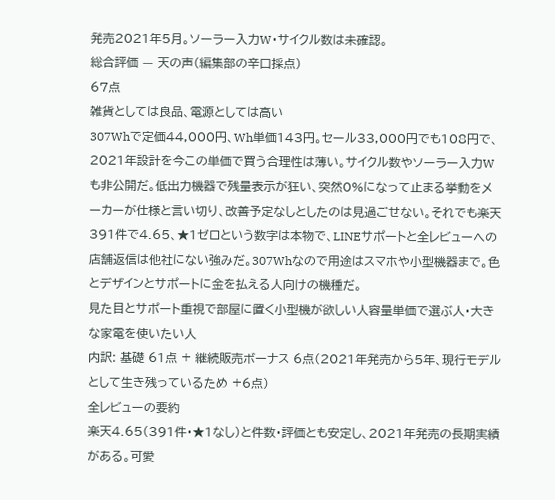発売2021年5月。ソーラー入力W・サイクル数は未確認。
総合評価 — 天の声(編集部の辛口採点)
67点
雑貨としては良品、電源としては高い
307Whで定価44,000円、Wh単価143円。セール33,000円でも108円で、2021年設計を今この単価で買う合理性は薄い。サイクル数やソーラー入力Wも非公開だ。低出力機器で残量表示が狂い、突然0%になって止まる挙動をメーカーが仕様と言い切り、改善予定なしとしたのは見過ごせない。それでも楽天391件で4.65、★1ゼロという数字は本物で、LINEサポートと全レビューへの店舗返信は他社にない強みだ。307Whなので用途はスマホや小型機器まで。色とデザインとサポートに金を払える人向けの機種だ。
見た目とサポート重視で部屋に置く小型機が欲しい人容量単価で選ぶ人・大きな家電を使いたい人
内訳: 基礎 61点 + 継続販売ボーナス 6点(2021年発売から5年、現行モデルとして生き残っているため +6点)
全レビューの要約
楽天4.65(391件・★1なし)と件数・評価とも安定し、2021年発売の長期実績がある。可愛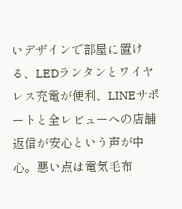いデザインで部屋に置ける、LEDランタンとワイヤレス充電が便利、LINEサポートと全レビューへの店舗返信が安心という声が中心。悪い点は電気毛布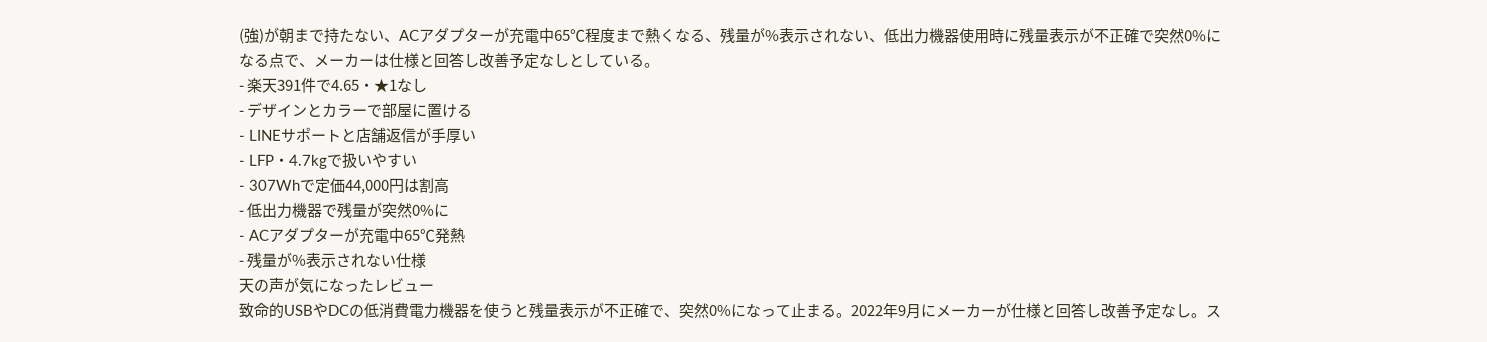(強)が朝まで持たない、ACアダプターが充電中65℃程度まで熱くなる、残量が%表示されない、低出力機器使用時に残量表示が不正確で突然0%になる点で、メーカーは仕様と回答し改善予定なしとしている。
- 楽天391件で4.65・★1なし
- デザインとカラーで部屋に置ける
- LINEサポートと店舗返信が手厚い
- LFP・4.7kgで扱いやすい
- 307Whで定価44,000円は割高
- 低出力機器で残量が突然0%に
- ACアダプターが充電中65℃発熱
- 残量が%表示されない仕様
天の声が気になったレビュー
致命的USBやDCの低消費電力機器を使うと残量表示が不正確で、突然0%になって止まる。2022年9月にメーカーが仕様と回答し改善予定なし。ス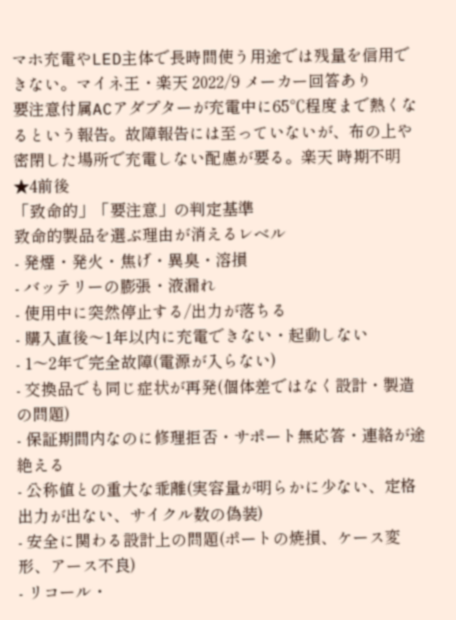マホ充電やLED主体で長時間使う用途では残量を信用できない。マイネ王・楽天 2022/9 メーカー回答あり
要注意付属ACアダプターが充電中に65℃程度まで熱くなるという報告。故障報告には至っていないが、布の上や密閉した場所で充電しない配慮が要る。楽天 時期不明 ★4前後
「致命的」「要注意」の判定基準
致命的製品を選ぶ理由が消えるレベル
- 発煙・発火・焦げ・異臭・溶損
- バッテリーの膨張・液漏れ
- 使用中に突然停止する/出力が落ちる
- 購入直後〜1年以内に充電できない・起動しない
- 1〜2年で完全故障(電源が入らない)
- 交換品でも同じ症状が再発(個体差ではなく設計・製造の問題)
- 保証期間内なのに修理拒否・サポート無応答・連絡が途絶える
- 公称値との重大な乖離(実容量が明らかに少ない、定格出力が出ない、サイクル数の偽装)
- 安全に関わる設計上の問題(ポートの焼損、ケース変形、アース不良)
- リコール・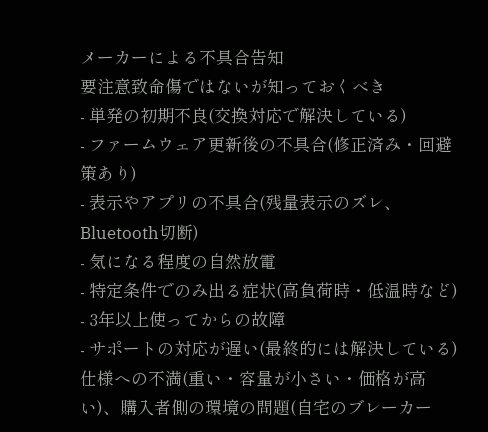メーカーによる不具合告知
要注意致命傷ではないが知っておくべき
- 単発の初期不良(交換対応で解決している)
- ファームウェア更新後の不具合(修正済み・回避策あり)
- 表示やアプリの不具合(残量表示のズレ、Bluetooth切断)
- 気になる程度の自然放電
- 特定条件でのみ出る症状(高負荷時・低温時など)
- 3年以上使ってからの故障
- サポートの対応が遅い(最終的には解決している)
仕様への不満(重い・容量が小さい・価格が高い)、購入者側の環境の問題(自宅のブレーカー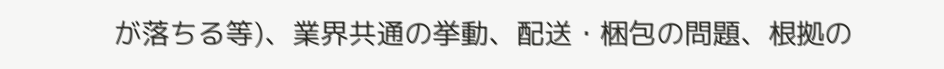が落ちる等)、業界共通の挙動、配送・梱包の問題、根拠の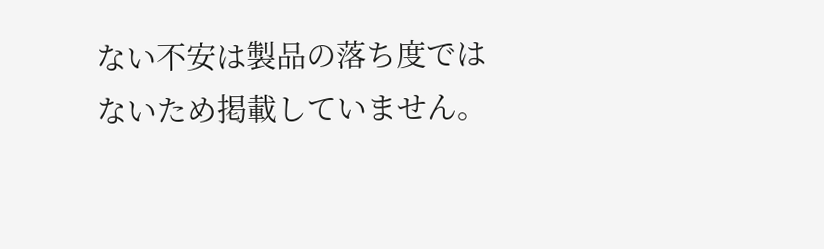ない不安は製品の落ち度ではないため掲載していません。